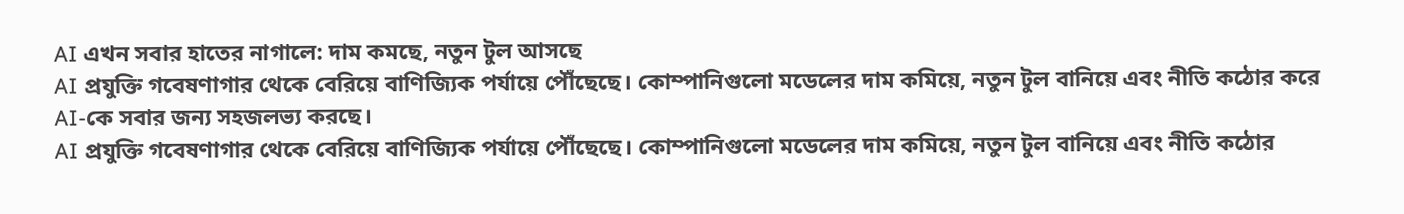AI এখন সবার হাতের নাগালে: দাম কমছে, নতুন টুল আসছে
AI প্রযুক্তি গবেষণাগার থেকে বেরিয়ে বাণিজ্যিক পর্যায়ে পৌঁছেছে। কোম্পানিগুলো মডেলের দাম কমিয়ে, নতুন টুল বানিয়ে এবং নীতি কঠোর করে AI-কে সবার জন্য সহজলভ্য করছে।
AI প্রযুক্তি গবেষণাগার থেকে বেরিয়ে বাণিজ্যিক পর্যায়ে পৌঁছেছে। কোম্পানিগুলো মডেলের দাম কমিয়ে, নতুন টুল বানিয়ে এবং নীতি কঠোর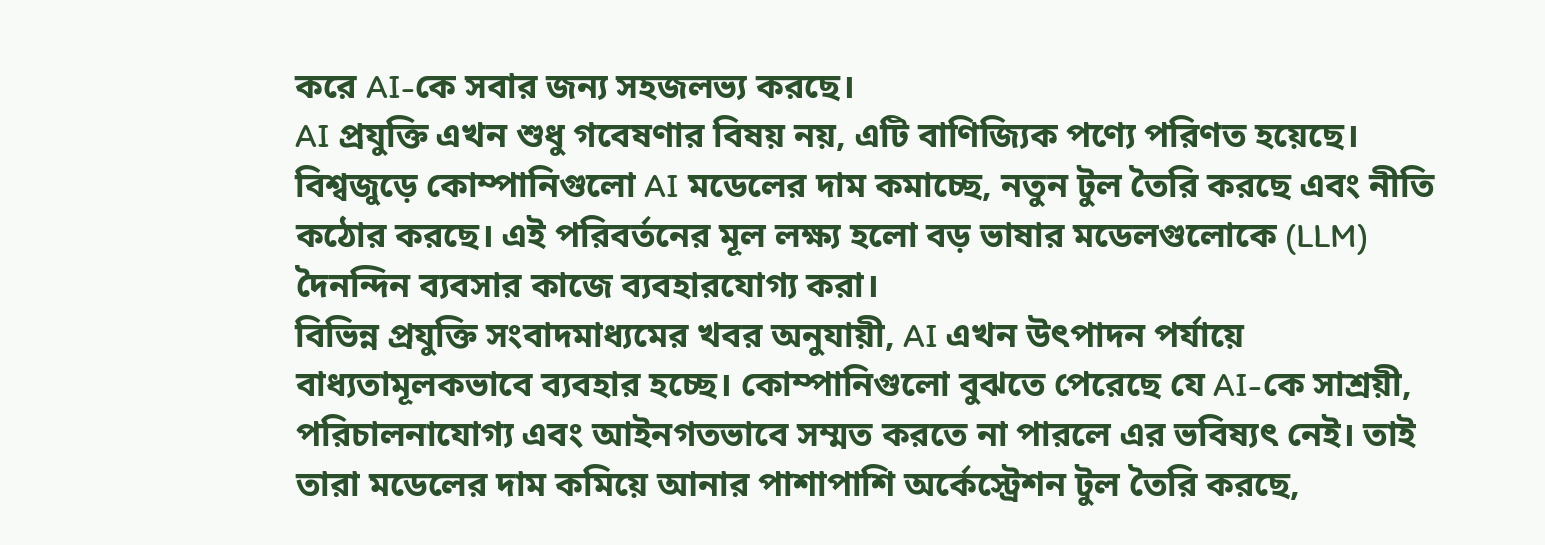করে AI-কে সবার জন্য সহজলভ্য করছে।
AI প্রযুক্তি এখন শুধু গবেষণার বিষয় নয়, এটি বাণিজ্যিক পণ্যে পরিণত হয়েছে। বিশ্বজুড়ে কোম্পানিগুলো AI মডেলের দাম কমাচ্ছে, নতুন টুল তৈরি করছে এবং নীতি কঠোর করছে। এই পরিবর্তনের মূল লক্ষ্য হলো বড় ভাষার মডেলগুলোকে (LLM) দৈনন্দিন ব্যবসার কাজে ব্যবহারযোগ্য করা।
বিভিন্ন প্রযুক্তি সংবাদমাধ্যমের খবর অনুযায়ী, AI এখন উৎপাদন পর্যায়ে বাধ্যতামূলকভাবে ব্যবহার হচ্ছে। কোম্পানিগুলো বুঝতে পেরেছে যে AI-কে সাশ্রয়ী, পরিচালনাযোগ্য এবং আইনগতভাবে সম্মত করতে না পারলে এর ভবিষ্যৎ নেই। তাই তারা মডেলের দাম কমিয়ে আনার পাশাপাশি অর্কেস্ট্রেশন টুল তৈরি করছে,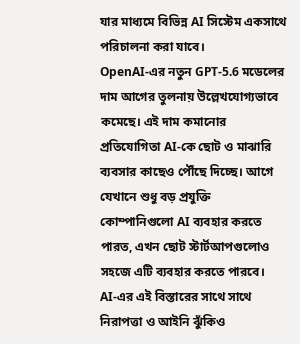যার মাধ্যমে বিভিন্ন AI সিস্টেম একসাথে পরিচালনা করা যাবে।
OpenAI-এর নতুন GPT-5.6 মডেলের দাম আগের তুলনায় উল্লেখযোগ্যভাবে কমেছে। এই দাম কমানোর প্রতিযোগিতা AI-কে ছোট ও মাঝারি ব্যবসার কাছেও পৌঁছে দিচ্ছে। আগে যেখানে শুধু বড় প্রযুক্তি কোম্পানিগুলো AI ব্যবহার করতে পারত, এখন ছোট স্টার্টআপগুলোও সহজে এটি ব্যবহার করতে পারবে।
AI-এর এই বিস্তারের সাথে সাথে নিরাপত্তা ও আইনি ঝুঁকিও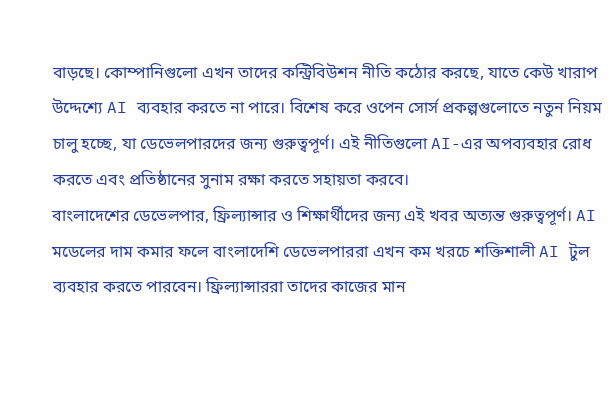বাড়ছে। কোম্পানিগুলো এখন তাদের কন্ট্রিবিউশন নীতি কঠোর করছে, যাতে কেউ খারাপ উদ্দেশ্যে AI ব্যবহার করতে না পারে। বিশেষ করে ওপেন সোর্স প্রকল্পগুলোতে নতুন নিয়ম চালু হচ্ছে, যা ডেভেলপারদের জন্য গুরুত্বপূর্ণ। এই নীতিগুলো AI-এর অপব্যবহার রোধ করতে এবং প্রতিষ্ঠানের সুনাম রক্ষা করতে সহায়তা করবে।
বাংলাদেশের ডেভেলপার, ফ্রিল্যান্সার ও শিক্ষার্থীদের জন্য এই খবর অত্যন্ত গুরুত্বপূর্ণ। AI মডেলের দাম কমার ফলে বাংলাদেশি ডেভেলপাররা এখন কম খরচে শক্তিশালী AI টুল ব্যবহার করতে পারবেন। ফ্রিল্যান্সাররা তাদের কাজের মান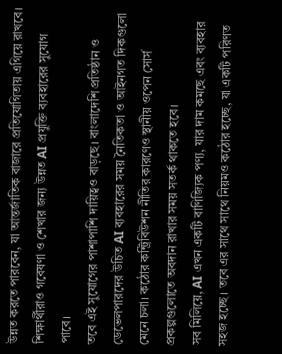উন্নত করতে পারবেন, যা আন্তর্জাতিক বাজারে প্রতিযোগিতায় এগিয়ে রাখবে। শিক্ষার্থীরাও গবেষণা ও শেখার জন্য উন্নত AI প্রযুক্তি ব্যবহারের সুযোগ পাবে।
তবে এই সুযোগের পাশাপাশি দায়িত্বও বাড়ছে। বাংলাদেশি প্রতিষ্ঠান ও ডেভেলপারদের উচিত AI ব্যবহারের সময় নৈতিকতা ও আইনগত দিকগুলো মেনে চলা। কঠোর কন্ট্রিবিউশন নীতির কারণেও স্থানীয় ওপেন সোর্স প্রকল্পগুলোতে অবদান রাখার সময় সতর্ক থাকতে হবে।
সব মিলিয়ে, AI এখন একটি বাণিজ্যিক পণ্য, যার দাম কমছে এবং ব্যবহার সহজ হচ্ছে। তবে এর সাথে সাথে নিয়মও কঠোর হচ্ছে, যা একটি পরিণত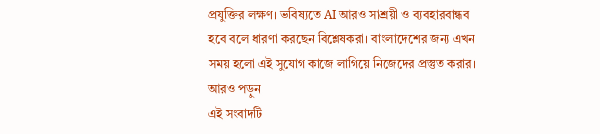প্রযুক্তির লক্ষণ। ভবিষ্যতে AI আরও সাশ্রয়ী ও ব্যবহারবান্ধব হবে বলে ধারণা করছেন বিশ্লেষকরা। বাংলাদেশের জন্য এখন সময় হলো এই সুযোগ কাজে লাগিয়ে নিজেদের প্রস্তুত করার।
আরও পড়ুন
এই সংবাদটি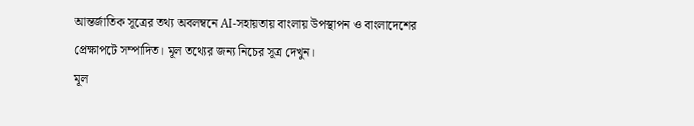আন্তর্জাতিক সূত্রের তথ্য অবলম্বনে AI-সহায়তায় বাংলায় উপস্থাপন ও বাংলাদেশের প্রেক্ষাপটে সম্পাদিত। মূল তথ্যের জন্য নিচের সূত্র দেখুন।
মূল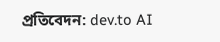প্রতিবেদন: dev.to AI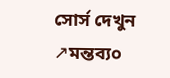সোর্স দেখুন ↗মন্তব্য০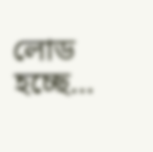লোড হচ্ছে...